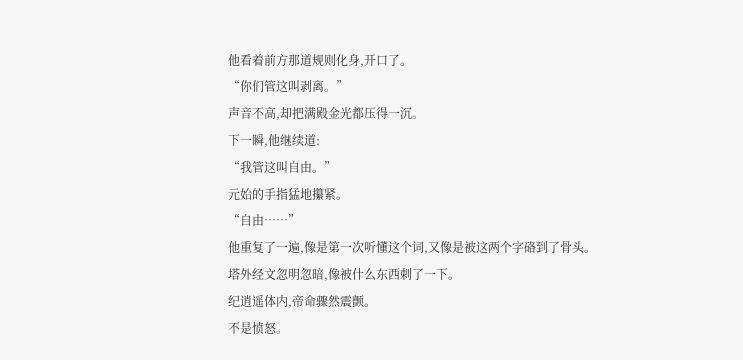他看着前方那道规则化身,开口了。
“你们管这叫剥离。”
声音不高,却把满殿金光都压得一沉。
下一瞬,他继续道:
“我管这叫自由。”
元始的手指猛地攥紧。
“自由……”
他重复了一遍,像是第一次听懂这个词,又像是被这两个字硌到了骨头。
塔外经文忽明忽暗,像被什么东西刺了一下。
纪逍遥体内,帝命骤然震颤。
不是愤怒。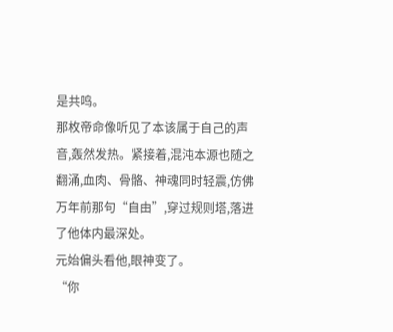是共鸣。
那枚帝命像听见了本该属于自己的声音,轰然发热。紧接着,混沌本源也随之翻涌,血肉、骨骼、神魂同时轻震,仿佛万年前那句“自由”,穿过规则塔,落进了他体内最深处。
元始偏头看他,眼神变了。
“你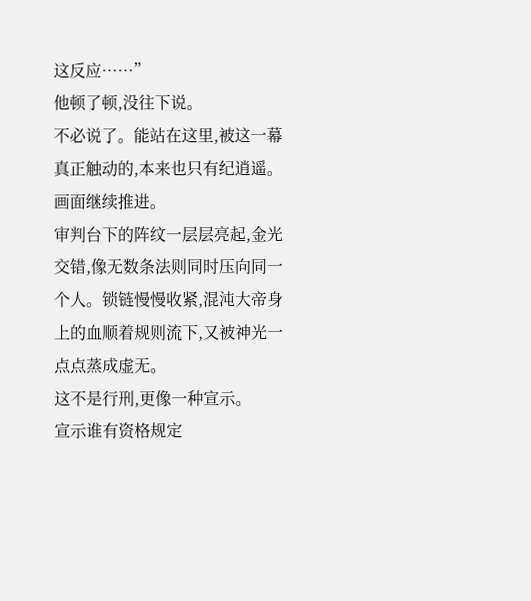这反应……”
他顿了顿,没往下说。
不必说了。能站在这里,被这一幕真正触动的,本来也只有纪逍遥。
画面继续推进。
审判台下的阵纹一层层亮起,金光交错,像无数条法则同时压向同一个人。锁链慢慢收紧,混沌大帝身上的血顺着规则流下,又被神光一点点蒸成虚无。
这不是行刑,更像一种宣示。
宣示谁有资格规定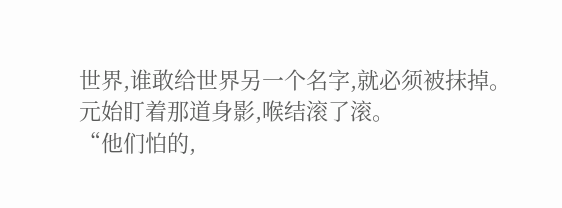世界,谁敢给世界另一个名字,就必须被抹掉。
元始盯着那道身影,喉结滚了滚。
“他们怕的,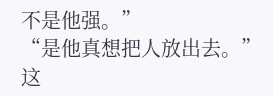不是他强。”
“是他真想把人放出去。”
这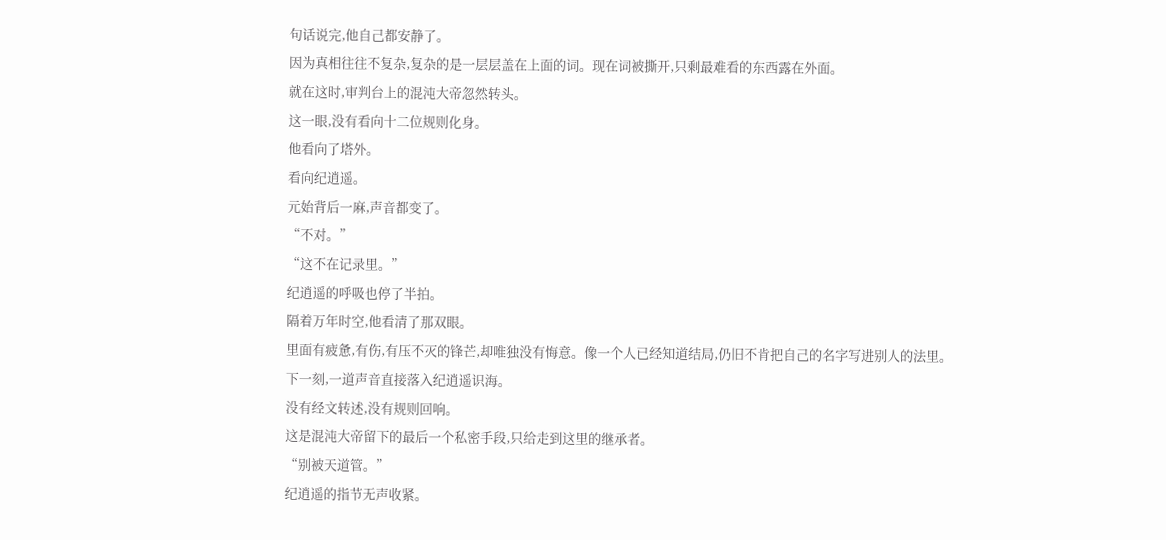句话说完,他自己都安静了。
因为真相往往不复杂,复杂的是一层层盖在上面的词。现在词被撕开,只剩最难看的东西露在外面。
就在这时,审判台上的混沌大帝忽然转头。
这一眼,没有看向十二位规则化身。
他看向了塔外。
看向纪逍遥。
元始背后一麻,声音都变了。
“不对。”
“这不在记录里。”
纪逍遥的呼吸也停了半拍。
隔着万年时空,他看清了那双眼。
里面有疲惫,有伤,有压不灭的锋芒,却唯独没有悔意。像一个人已经知道结局,仍旧不肯把自己的名字写进别人的法里。
下一刻,一道声音直接落入纪逍遥识海。
没有经文转述,没有规则回响。
这是混沌大帝留下的最后一个私密手段,只给走到这里的继承者。
“别被天道管。”
纪逍遥的指节无声收紧。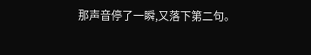那声音停了一瞬,又落下第二句。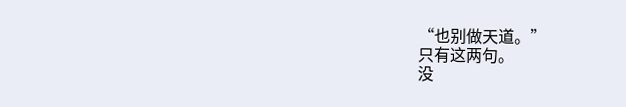“也别做天道。”
只有这两句。
没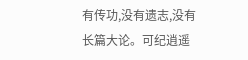有传功,没有遗志,没有长篇大论。可纪逍遥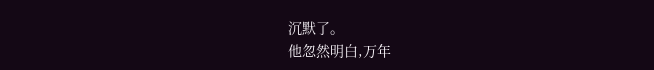沉默了。
他忽然明白,万年